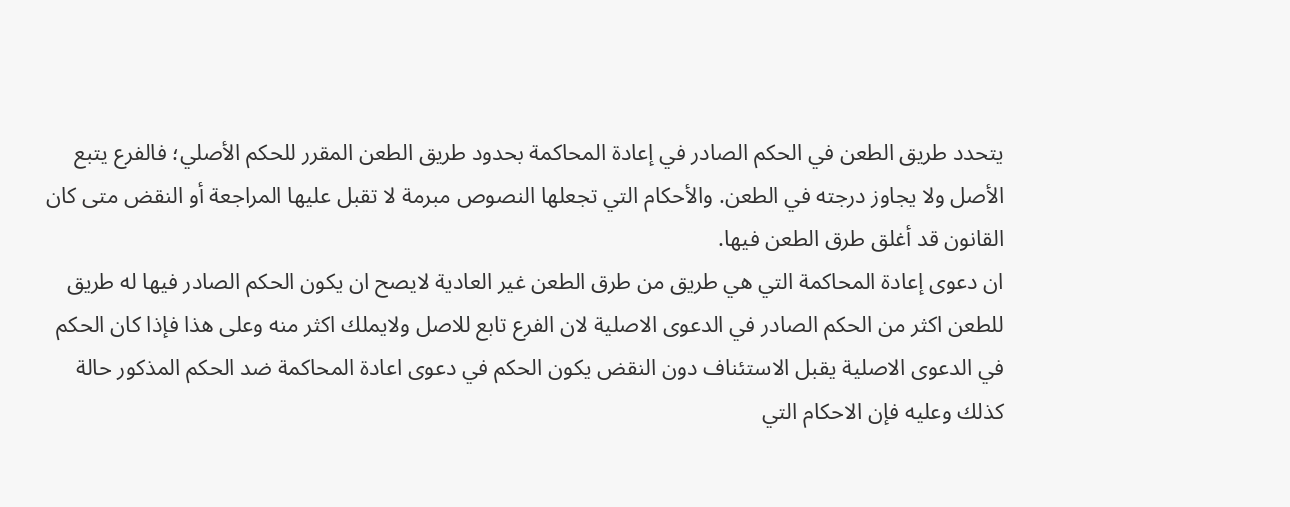يتحدد طريق الطعن في الحكم الصادر في إعادة المحاكمة بحدود طريق الطعن المقرر للحكم الأصلي؛ فالفرع يتبع الأصل ولا يجاوز درجته في الطعن. والأحكام التي تجعلها النصوص مبرمة لا تقبل عليها المراجعة أو النقض متى كان القانون قد أغلق طرق الطعن فيها.
ان دعوى إعادة المحاكمة التي هي طريق من طرق الطعن غير العادية لايصح ان يكون الحكم الصادر فيها له طريق للطعن اكثر من الحكم الصادر في الدعوى الاصلية لان الفرع تابع للاصل ولايملك اكثر منه وعلى هذا فإذا كان الحكم في الدعوى الاصلية يقبل الاستئناف دون النقض يكون الحكم في دعوى اعادة المحاكمة ضد الحكم المذكور حالة كذلك وعليه فإن الاحكام التي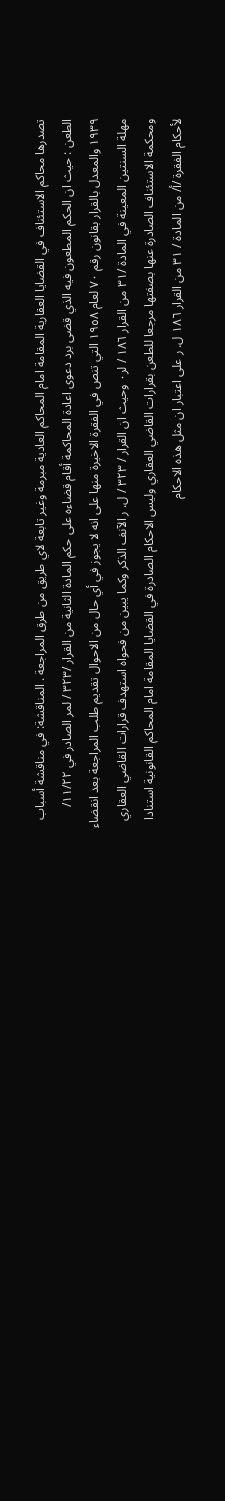تصدرها محاكم الاستئناف في القضايا العقارية المقامة امام المحاكم العادية مبرمة وغير تابعة لاي طريق من طرق المراجعة . المناقشة: في مناقشة أسباب الطعن : حيث ان الحكم المطعون فيه الذي قضى برد دعوى اعادة المحاكمة أقام قضاءه على حكم المادة الثانية من القرار /٣٢٣ / لمر الصادر في ١١/٢٢/ ١٩٣٩ والمعدل بالقرار بقانون رقم ۷۰ لعام ١٩٥٨ التي تنص في الفقرة الاخيرة منها على انه لا يجوز في أي حال من الاحوال تقديم طلب المراجعة بعد انقضاء مهلة السنتين المعينة في المادة /٣١ من القرار ١٨٦ / لر٠ وحيث ان القرار / ٣٢٣ / ل. ر الآنف الذكر وكما يبين من فحواه استهدف قرارات القاضي العقاري ومحكمة الاستئناف الصادرة عنها بصفتها مرجعا للطعن بقرارات القاضي العقاري وليس الاحكام الصادرة في القضايا المقامة امام المحاكم القانونية استنادا لأحكام الفقرة /أ/ من المادة / ٣١ من القرار ١٨٦ ل. ر على اعتبار ان مثل هذه الاحكام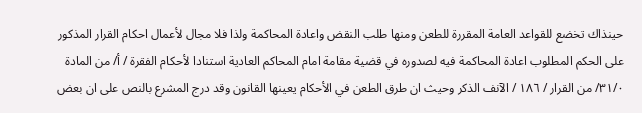حينذاك تخضع للقواعد العامة المقررة للطعن ومنها طلب النقض واعادة المحاكمة ولذا فلا مجال لأعمال احكام القرار المذكور على الحكم المطلوب اعادة المحاكمة فيه لصدوره في قضية مقامة امام المحاكم العادية استنادا لأحكام الفقرة / أ/ من المادة ٣١/٠/ من القرار / ١٨٦ / الآنف الذكر وحيث ان طرق الطعن في الأحكام يعينها القانون وقد درج المشرع بالنص على ان بعض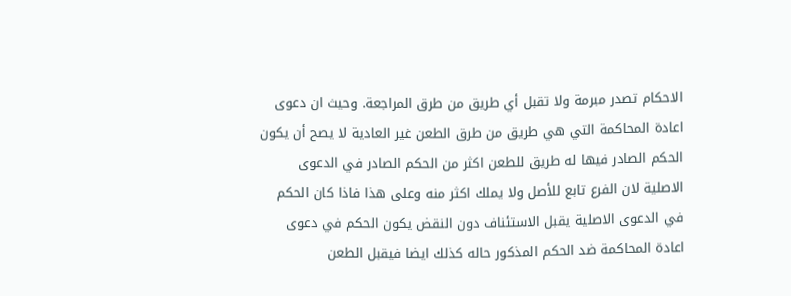الاحكام تصدر مبرمة ولا تقبل أي طريق من طرق المراجعة. وحيث ان دعوى اعادة المحاكمة التي هي طريق من طرق الطعن غير العادية لا يصح أن يكون الحكم الصادر فيها له طريق للطعن اكثر من الحكم الصادر في الدعوى الاصلية لان الفرع تابع للأصل ولا يملك اكثر منه وعلى هذا فاذا كان الحكم في الدعوى الاصلية يقبل الاستئناف دون النقض يكون الحكم في دعوى اعادة المحاكمة ضد الحكم المذكور حاله كذلك ايضا فيقبل الطعن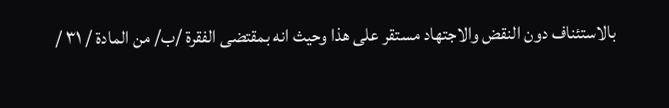بالاستئناف دون النقض والاجتهاد مستقر على هذا وحيث انه بمقتضى الفقرة /ب/ من المادة / ٣١ /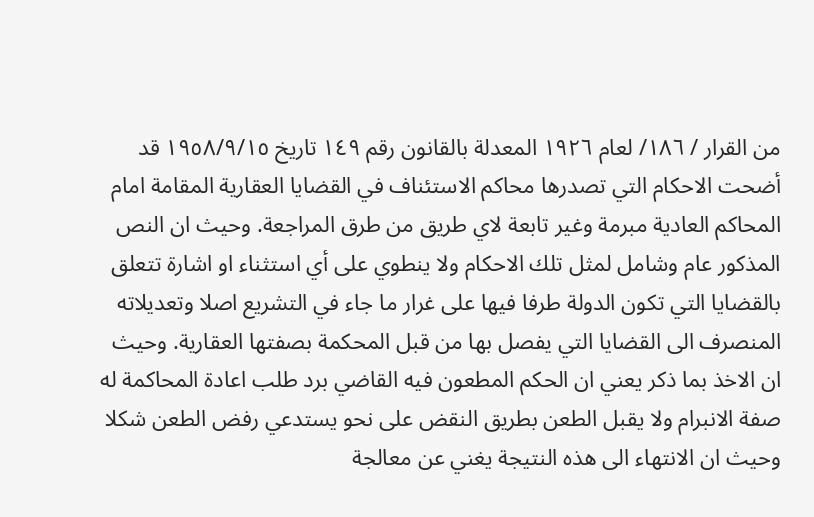من القرار / ١٨٦/ لعام ١٩٢٦ المعدلة بالقانون رقم ١٤٩ تاريخ ١٩٥٨/٩/١٥ قد أضحت الاحكام التي تصدرها محاكم الاستئناف في القضايا العقارية المقامة امام المحاكم العادية مبرمة وغير تابعة لاي طريق من طرق المراجعة. وحيث ان النص المذكور عام وشامل لمثل تلك الاحكام ولا ينطوي على أي استثناء او اشارة تتعلق بالقضايا التي تكون الدولة طرفا فيها على غرار ما جاء في التشريع اصلا وتعديلاته المنصرف الى القضايا التي يفصل بها من قبل المحكمة بصفتها العقارية. وحيث ان الاخذ بما ذكر يعني ان الحكم المطعون فيه القاضي برد طلب اعادة المحاكمة له صفة الانبرام ولا يقبل الطعن بطريق النقض على نحو يستدعي رفض الطعن شكلا وحيث ان الانتهاء الى هذه النتيجة يغني عن معالجة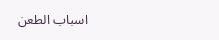اسباب الطعن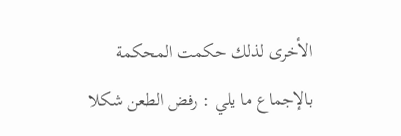الأخرى لذلك حكمت المحكمة بالإجماع ما يلي : رفض الطعن شكلا